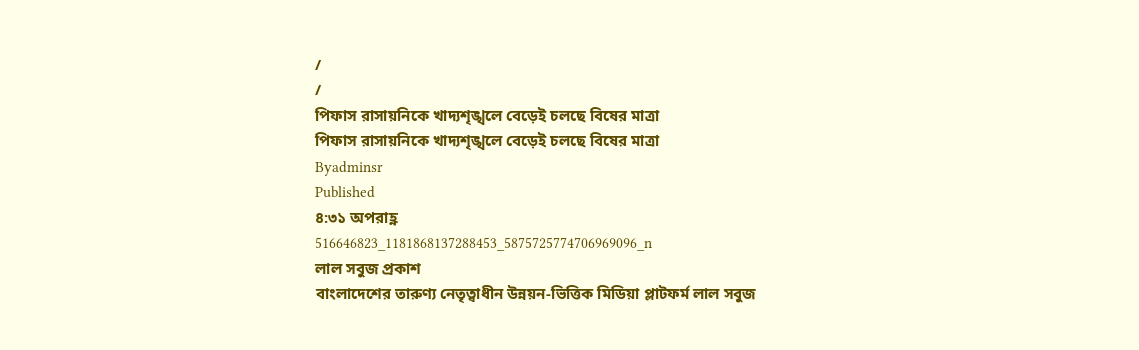/
/
পিফাস রাসায়নিকে খাদ্যশৃঙ্খলে বেড়েই চলছে বিষের মাত্রা
পিফাস রাসায়নিকে খাদ্যশৃঙ্খলে বেড়েই চলছে বিষের মাত্রা
Byadminsr
Published
৪:৩১ অপরাহ্ণ
516646823_1181868137288453_5875725774706969096_n
লাল সবুজ প্রকাশ
বাংলাদেশের তারুণ্য নেতৃত্বাধীন উন্নয়ন-ভিত্তিক মিডিয়া প্লাটফর্ম লাল সবুজ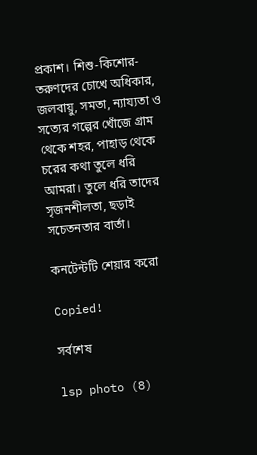প্রকাশ। শিশু-কিশোর-তরুণদের চোখে অধিকার, জলবায়ু, সমতা, ন্যায্যতা ও সত্যের গল্পের খোঁজে গ্রাম থেকে শহর, পাহাড় থেকে চরের কথা তুলে ধরি আমরা। তুলে ধরি তাদের সৃজনশীলতা, ছড়াই সচেতনতার বার্তা।

কনটেন্টটি শেয়ার করো

Copied!

সর্বশেষ

lsp photo (8)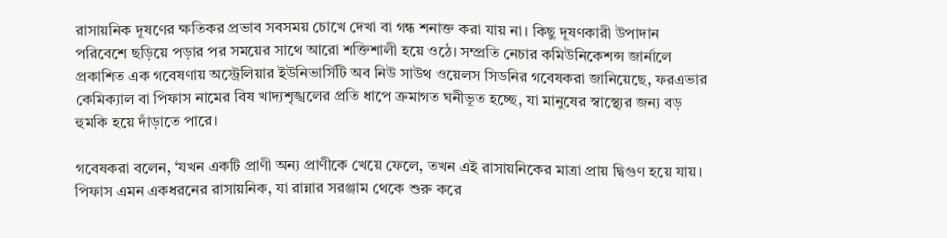রাসায়নিক দূষণের ক্ষতিকর প্রভাব সবসময় চোখে দেখা বা গন্ধ শনাক্ত করা যায় না। কিছু দূষণকারী উপাদান পরিবেশে ছড়িয়ে পড়ার পর সময়ের সাথে আরো শক্তিশালী হয়ে ওঠে। সম্প্রতি নেচার কমিউনিকেশন্স জার্নালে প্রকাশিত এক গবেষণায় অস্ট্রেলিয়ার ইউনিভার্সিটি অব নিউ সাউথ ওয়েলস সিডনির গবেষকরা জানিয়েছে, ফরএভার কেমিক্যাল বা পিফাস নামের বিষ খাদ্যশৃঙ্খলের প্রতি ধাপে ক্রমাগত ঘনীভূত হচ্ছে, যা মানুষের স্বাস্থ্যের জন্য বড় হুমকি হয়ে দাঁড়াতে পারে।

গবেষকরা বলেন, ‘যখন একটি প্রাণী অন্য প্রাণীকে খেয়ে ফেলে, তখন এই রাসায়নিকের মাত্রা প্রায় দ্বিগুণ হয়ে যায়। পিফাস এমন একধরনের রাসায়নিক, যা রান্নার সরঞ্জাম থেকে শুরু করে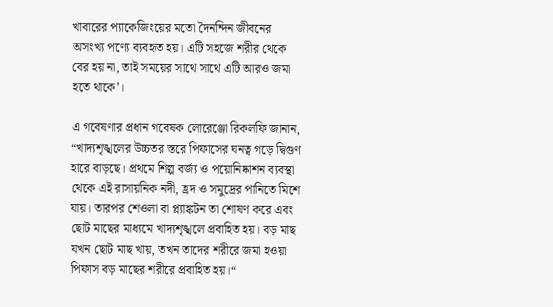খাবারের প্যাকেজিংয়ের মতো দৈনন্দিন জীবনের অসংখ্য পণ্যে ব্যবহৃত হয়। এটি সহজে শরীর থেকে বের হয় না, তাই সময়ের সাথে সাথে এটি আরও জমা হতে থাকে’।

এ গবেষণার প্রধান গবেষক লোরেঞ্জো রিকলফি জানান, “খাদ্যশৃঙ্খলের উচ্চতর স্তরে পিফাসের ঘনত্ব গড়ে দ্বিগুণ হারে বাড়ছে। প্রথমে শিল্প বর্জ্য ও পয়োনিষ্কাশন ব্যবস্থা থেকে এই রাসায়নিক নদী, হ্রদ ও সমুদ্রের পানিতে মিশে যায়। তারপর শেওলা বা প্ল্যাঙ্কটন তা শোষণ করে এবং ছোট মাছের মাধ্যমে খাদ্যশৃঙ্খলে প্রবাহিত হয়। বড় মাছ যখন ছোট মাছ খায়, তখন তাদের শরীরে জমা হওয়া পিফাস বড় মাছের শরীরে প্রবাহিত হয়।“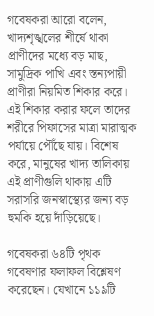গবেষকরা আরো বলেন, খাদ্যশৃঙ্খলের শীর্ষে থাকা প্রাণীদের মধ্যে বড় মাছ, সামুদ্রিক পাখি এবং স্তন্যপায়ী প্রাণীরা নিয়মিত শিকার করে। এই শিকার করার ফলে তাদের শরীরে পিফাসের মাত্রা মারাত্মক পর্যায়ে পৌঁছে যায়। বিশেষ করে, মানুষের খাদ্য তালিকায় এই প্রাণীগুলি থাকায় এটি সরাসরি জনস্বাস্থ্যের জন্য বড় হুমকি হয়ে দাঁড়িয়েছে।

গবেষকরা ৬৪টি পৃথক গবেষণার ফলাফল বিশ্লেষণ করেছেন। যেখানে ১১৯টি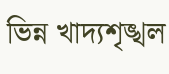ভিন্ন খাদ্যশৃঙ্খল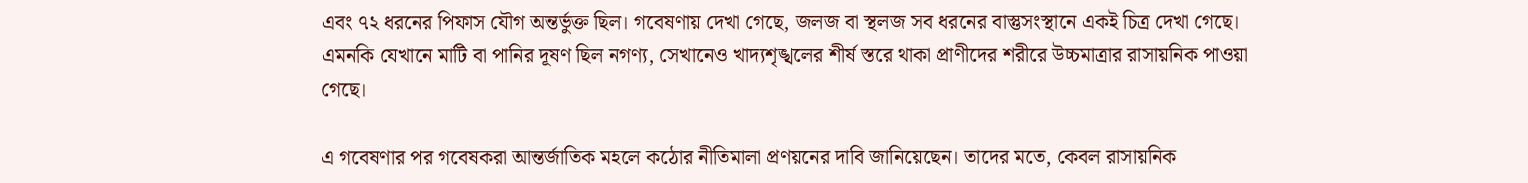এবং ৭২ ধরনের পিফাস যৌগ অন্তর্ভুক্ত ছিল। গবেষণায় দেখা গেছে, জলজ বা স্থলজ সব ধরনের বাস্তুসংস্থানে একই চিত্র দেখা গেছে। এমনকি যেখানে মাটি বা পানির দূষণ ছিল নগণ্য, সেখানেও খাদ্যশৃঙ্খলের শীর্ষ স্তরে থাকা প্রাণীদের শরীরে উচ্চমাত্রার রাসায়নিক পাওয়া গেছে।

এ গবেষণার পর গবেষকরা আন্তর্জাতিক মহলে কঠোর নীতিমালা প্রণয়নের দাবি জানিয়েছেন। তাদের মতে, কেবল রাসায়নিক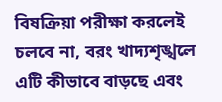বিষক্রিয়া পরীক্ষা করলেই চলবে না, বরং খাদ্যশৃঙ্খলে এটি কীভাবে বাড়ছে এবং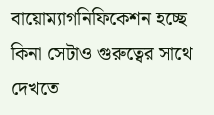বায়োম্যাগনিফিকেশন হচ্ছে কিনা সেটাও গুরুত্বের সাথে দেখতে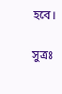হবে।

সুত্রঃ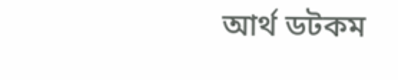আর্থ ডটকম